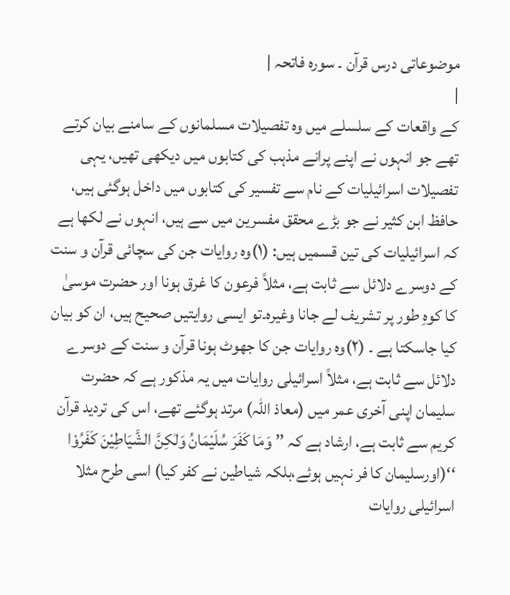موضوعاتی درس قرآن ۔ سورہ فاتحہ |
|
کے واقعات کے سلسلے میں وہ تفصیلات مسلمانوں کے سامنے بیان کرتے تھے جو انہوں نے اپنے پرانے مذہب کی کتابوں میں دیکھی تھیں، یہی تفصیلات اسرائیلیات کے نام سے تفسیر کی کتابوں میں داخل ہوگئی ہیں، حافظ ابن کثیر نے جو بڑے محقق مفسرین میں سے ہیں، انہوں نے لکھا ہے کہ اسرائیلیات کی تین قسمیں ہیں: (۱)وہ روایات جن کی سچائی قرآن و سنت کے دوسرے دلائل سے ثابت ہے، مثلاً فرعون کا غرق ہونا اور حضرت موسیٰ کا کوہِ طور پر تشریف لے جانا وغیرہ۔تو ایسی روایتیں صحیح ہیں، ان کو بیان کیا جاسکتا ہے ۔ (۲)وہ روایات جن کا جھوٹ ہونا قرآن و سنت کے دوسرے دلائل سے ثابت ہے، مثلاً اسرائیلی روایات میں یہ مذکور ہے کہ حضرت سلیمان اپنی آخری عمر میں (معاذ اللہ) مرتد ہوگئے تھے، اس کی تردید قرآن کریم سے ثابت ہے، ارشاد ہے کہ ’’وَمَا كَفَرَ سُلَيْمَانُ وَلٰكِنَّ الشَّيَاطِيْنَ كَفَرُوْا ‘‘(اورسلیمان کا فر نہیں ہوئے،بلکہ شیاطین نے کفر کیا) اسی طرح مثلا اسرائیلی روایات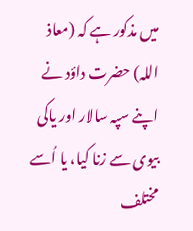میں مذکور ہے کہ (معاذ اللہ) حضرت داؤد نے اپنے سپہ سالار اور یاکی بیوی سے زنا کیا، یا اُسے مختلف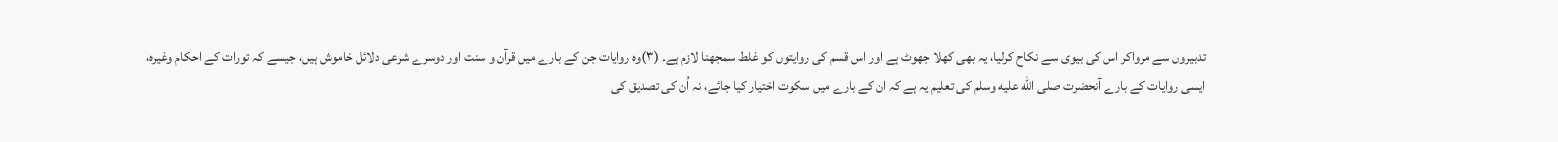تدبیروں سے مرواکر اس کی بیوی سے نکاح کرلیا، یہ بھی کھلا جھوٹ ہے اور اس قسم کی روایتوں کو غلط سمجھنا لازم ہے۔ (۳)وہ روایات جن کے بارے میں قرآن و سنت اور دوسرے شرعی دلائل خاموش ہیں، جیسے کہ تورات کے احکام وغیرہ، ایسی روایات کے بارے آنحضرت صلى الله عليه وسلم کی تعلیم یہ ہے کہ ان کے بارے میں سکوت اختیار کیا جائے، نہ اُن کی تصدیق کی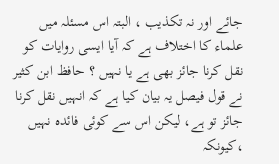جائے اور نہ تکذیب ، البتہ اس مسئلہ میں علماء کا اختلاف ہے کہ آیا ایسی روایات کو نقل کرنا جائز بھی ہے یا نہیں ؟ حافظ ابن کثیر نے قول فیصل یہ بیان کیا ہے کہ انہیں نقل کرنا جائز تو ہے، لیکن اس سے کوئی فائدہ نہیں ،کیونکہ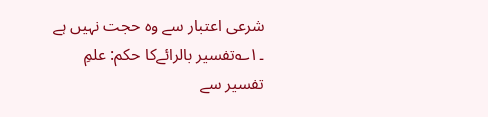شرعی اعتبار سے وہ حجت نہیں ہے ۔۱؎تفسیر بالرائےکا حکم: علمِ تفسیر سے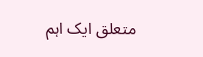متعلق ایک اہم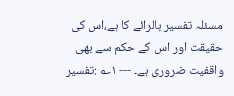مسئلہ تفسیر بالرائے کا ہے،اس کی حقیقت اور اس کے حکم سے بھی واقفیت ضروری ہے۔ --- ۱؎ :تفسیر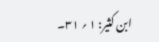ابن کثیر: ۱ ؍ ۳۱۔